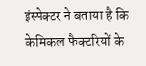इंस्पेक्टर ने बताया है कि केमिकल फैक्टरियों के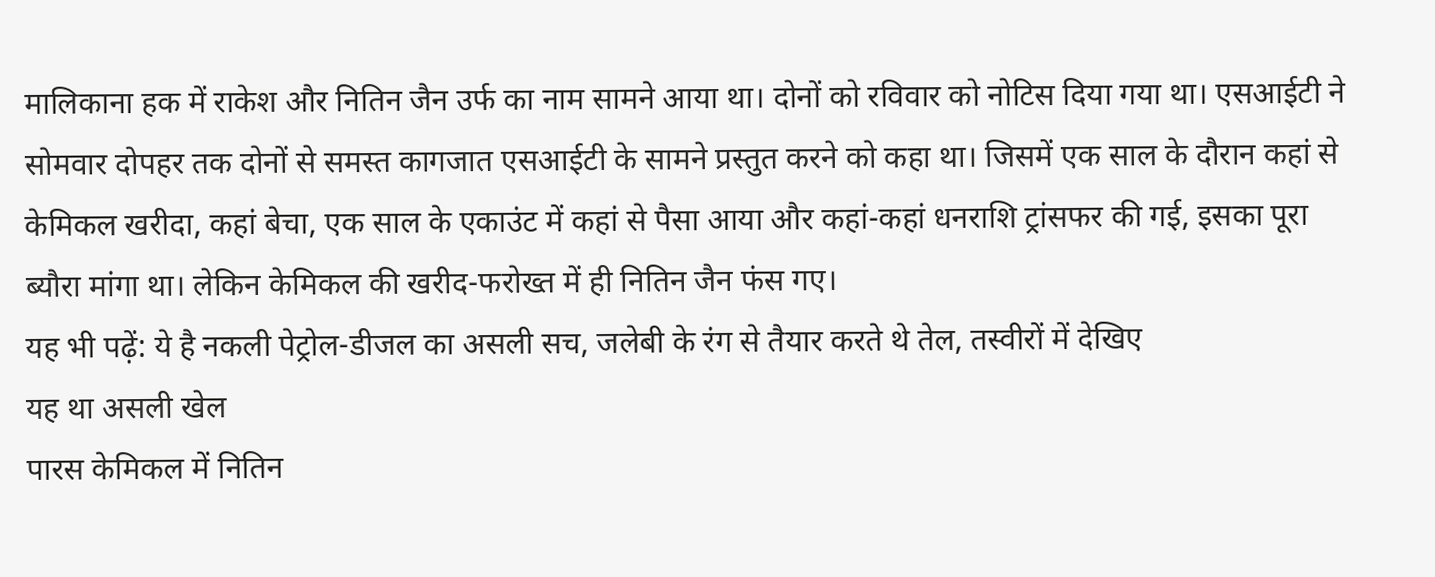मालिकाना हक में राकेश और नितिन जैन उर्फ का नाम सामने आया था। दोनों को रविवार को नोटिस दिया गया था। एसआईटी ने सोमवार दोपहर तक दोनों से समस्त कागजात एसआईटी के सामने प्रस्तुत करने को कहा था। जिसमें एक साल के दौरान कहां से केमिकल खरीदा, कहां बेचा, एक साल के एकाउंट में कहां से पैसा आया और कहां-कहां धनराशि ट्रांसफर की गई, इसका पूरा ब्यौरा मांगा था। लेकिन केमिकल की खरीद-फरोख्त में ही नितिन जैन फंस गए।
यह भी पढ़ें: ये है नकली पेट्रोल-डीजल का असली सच, जलेबी के रंग से तैयार करते थे तेल, तस्वीरों में देखिए
यह था असली खेल
पारस केमिकल में नितिन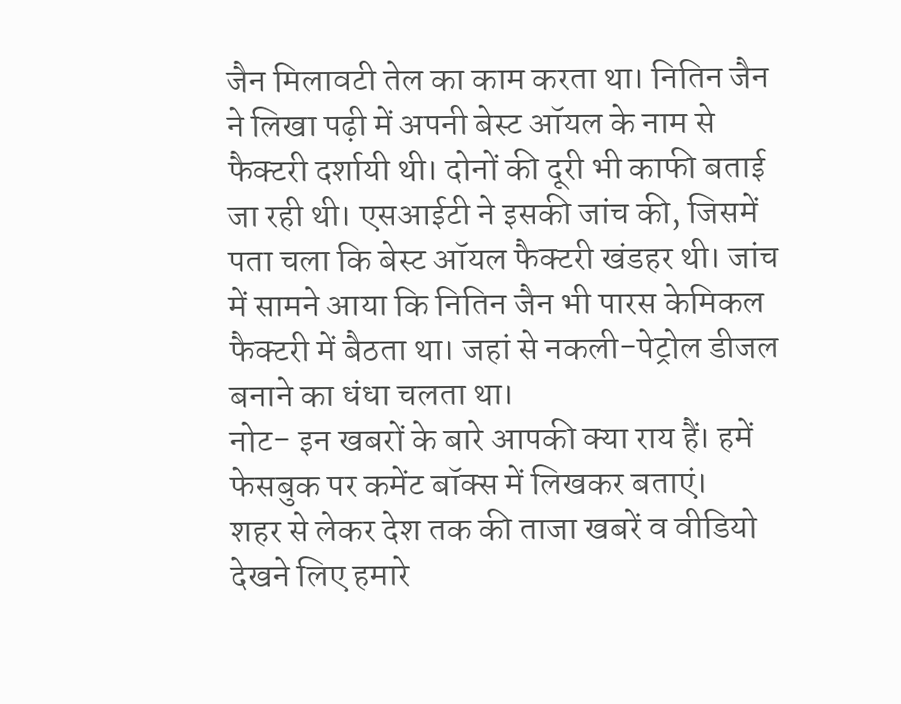जैन मिलावटी तेल का काम करता था। नितिन जैन ने लिखा पढ़ी में अपनी बेस्ट ऑयल के नाम से फैक्टरी दर्शायी थी। दोनों की दूरी भी काफी बताई जा रही थी। एसआईटी ने इसकी जांच की, जिसमें पता चला कि बेस्ट ऑयल फैक्टरी खंडहर थी। जांच में सामने आया कि नितिन जैन भी पारस केमिकल फैक्टरी में बैठता था। जहां से नकली-पेट्रोल डीजल बनाने का धंधा चलता था।
नोट- इन खबरों के बारे आपकी क्या राय हैं। हमें फेसबुक पर कमेंट बॉक्स में लिखकर बताएं।
शहर से लेकर देश तक की ताजा खबरें व वीडियो देखने लिए हमारे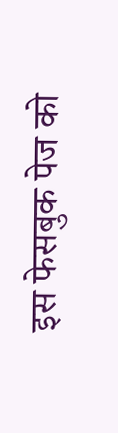इस फेसबुक पेज को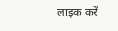लाइक करें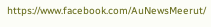https://www.facebook.com/AuNewsMeerut/